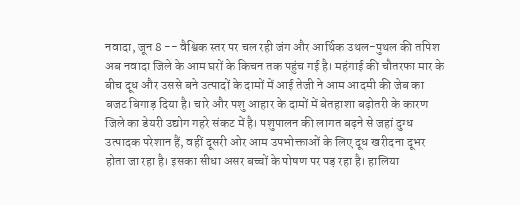नवादा, जून 8 -- वैश्विक स्तर पर चल रही जंग और आर्थिक उथल-पुथल की तपिश अब नवादा जिले के आम घरों के किचन तक पहुंच गई है। महंगाई की चौतरफा मार के बीच दूध और उससे बने उत्पादों के दामों में आई तेजी ने आम आदमी की जेब का बजट बिगाड़ दिया है। चारे और पशु आहार के दामों में बेतहाशा बढ़ोतरी के कारण जिले का डेयरी उद्योग गहरे संकट में है। पशुपालन की लागत बढ़ने से जहां दुग्ध उत्पादक परेशान हैं, वहीं दूसरी ओर आम उपभोक्ताओं के लिए दूध खरीदना दूभर होता जा रहा है। इसका सीधा असर बच्चों के पोषण पर पड़ रहा है। हालिया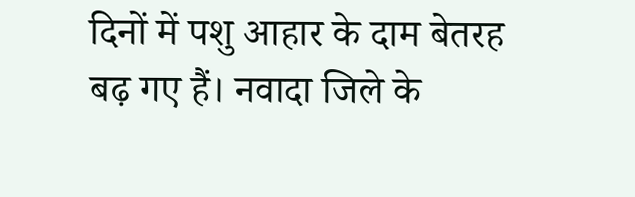दिनों में पशु आहार के दाम बेतरह बढ़ गए हैं। नवादा जिले के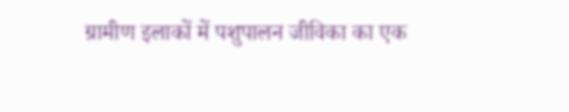ग्रामीण इलाकों में पशुपालन जीविका का एक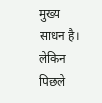मुख्य साधन है। लेकिन पिछले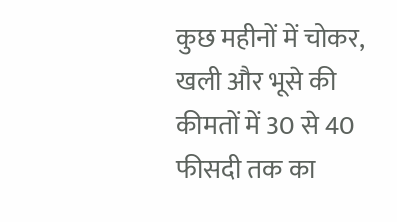कुछ महीनों में चोकर, खली और भूसे की कीमतों में 30 से 40 फीसदी तक का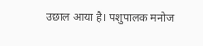उछाल आया है। पशुपालक मनोज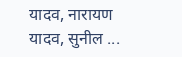यादव, नारायण यादव, सुनील ...